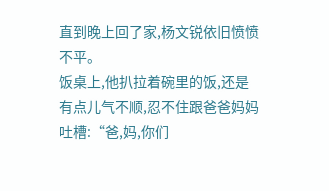直到晚上回了家,杨文锐依旧愤愤不平。
饭桌上,他扒拉着碗里的饭,还是有点儿气不顺,忍不住跟爸爸妈妈吐槽:“爸,妈,你们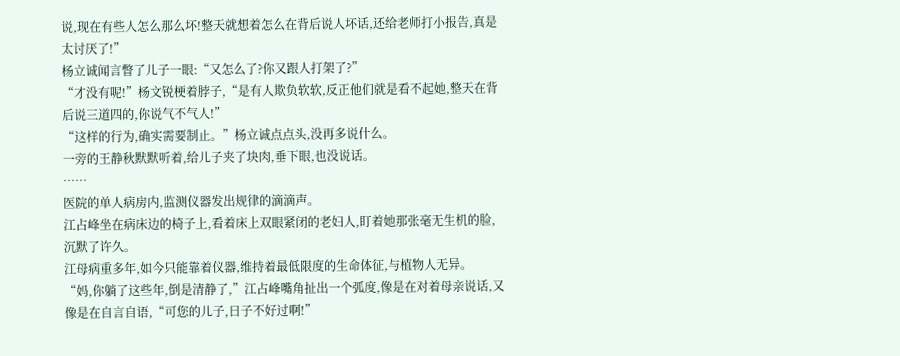说,现在有些人怎么那么坏!整天就想着怎么在背后说人坏话,还给老师打小报告,真是太讨厌了!”
杨立诚闻言瞥了儿子一眼:“又怎么了?你又跟人打架了?”
“才没有呢!”杨文锐梗着脖子,“是有人欺负软软,反正他们就是看不起她,整天在背后说三道四的,你说气不气人!”
“这样的行为,确实需要制止。”杨立诚点点头,没再多说什么。
一旁的王静秋默默听着,给儿子夹了块肉,垂下眼,也没说话。
……
医院的单人病房内,监测仪器发出规律的滴滴声。
江占峰坐在病床边的椅子上,看着床上双眼紧闭的老妇人,盯着她那张毫无生机的脸,沉默了许久。
江母病重多年,如今只能靠着仪器,维持着最低限度的生命体征,与植物人无异。
“妈,你躺了这些年,倒是清静了,”江占峰嘴角扯出一个弧度,像是在对着母亲说话,又像是在自言自语,“可您的儿子,日子不好过啊!”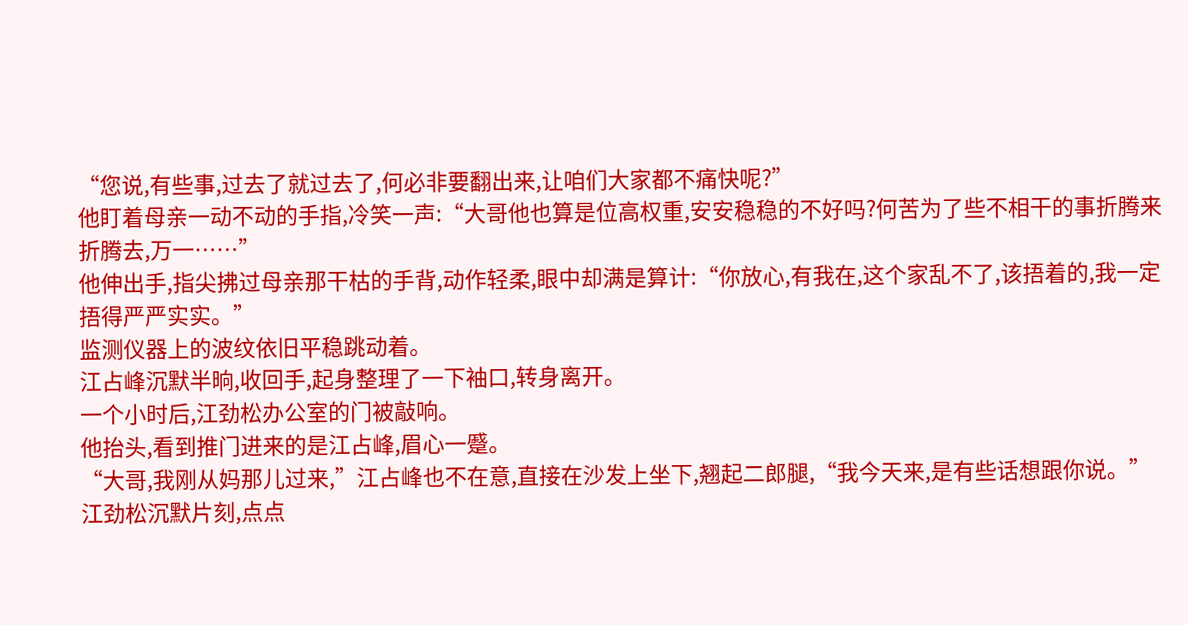“您说,有些事,过去了就过去了,何必非要翻出来,让咱们大家都不痛快呢?”
他盯着母亲一动不动的手指,冷笑一声:“大哥他也算是位高权重,安安稳稳的不好吗?何苦为了些不相干的事折腾来折腾去,万一……”
他伸出手,指尖拂过母亲那干枯的手背,动作轻柔,眼中却满是算计:“你放心,有我在,这个家乱不了,该捂着的,我一定捂得严严实实。”
监测仪器上的波纹依旧平稳跳动着。
江占峰沉默半晌,收回手,起身整理了一下袖口,转身离开。
一个小时后,江劲松办公室的门被敲响。
他抬头,看到推门进来的是江占峰,眉心一蹙。
“大哥,我刚从妈那儿过来,”江占峰也不在意,直接在沙发上坐下,翘起二郎腿,“我今天来,是有些话想跟你说。”
江劲松沉默片刻,点点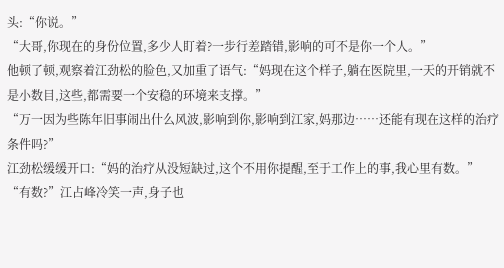头:“你说。”
“大哥,你现在的身份位置,多少人盯着?一步行差踏错,影响的可不是你一个人。”
他顿了顿,观察着江劲松的脸色,又加重了语气:“妈现在这个样子,躺在医院里,一天的开销就不是小数目,这些,都需要一个安稳的环境来支撑。”
“万一因为些陈年旧事闹出什么风波,影响到你,影响到江家,妈那边……还能有现在这样的治疗条件吗?”
江劲松缓缓开口:“妈的治疗从没短缺过,这个不用你提醒,至于工作上的事,我心里有数。”
“有数?”江占峰冷笑一声,身子也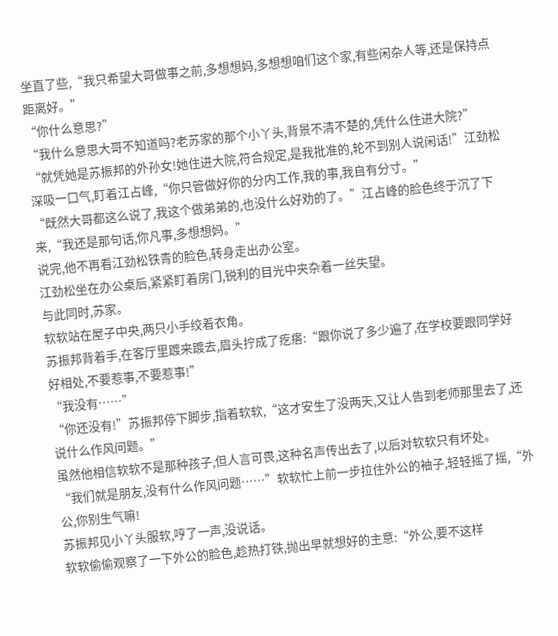坐直了些,“我只希望大哥做事之前,多想想妈,多想想咱们这个家,有些闲杂人等,还是保持点距离好。”
“你什么意思?”
“我什么意思大哥不知道吗?老苏家的那个小丫头,背景不清不楚的,凭什么住进大院?”
“就凭她是苏振邦的外孙女!她住进大院,符合规定,是我批准的,轮不到别人说闲话!”江劲松深吸一口气,盯着江占峰,“你只管做好你的分内工作,我的事,我自有分寸。”
“既然大哥都这么说了,我这个做弟弟的,也没什么好劝的了。”江占峰的脸色终于沉了下来,“我还是那句话,你凡事,多想想妈。”
说完,他不再看江劲松铁青的脸色,转身走出办公室。
江劲松坐在办公桌后,紧紧盯着房门,锐利的目光中夹杂着一丝失望。
与此同时,苏家。
软软站在屋子中央,两只小手绞着衣角。
苏振邦背着手,在客厅里踱来踱去,眉头拧成了疙瘩:“跟你说了多少遍了,在学校要跟同学好好相处,不要惹事,不要惹事!”
“我没有……”
“你还没有!”苏振邦停下脚步,指着软软,“这才安生了没两天,又让人告到老师那里去了,还说什么作风问题。”
虽然他相信软软不是那种孩子,但人言可畏,这种名声传出去了,以后对软软只有坏处。
“我们就是朋友,没有什么作风问题……”软软忙上前一步拉住外公的袖子,轻轻摇了摇,“外公,你别生气嘛!
苏振邦见小丫头服软,哼了一声,没说话。
软软偷偷观察了一下外公的脸色,趁热打铁,抛出早就想好的主意:“外公,要不这样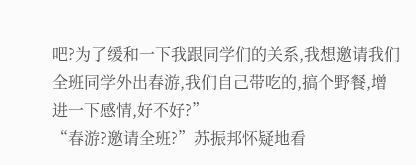吧?为了缓和一下我跟同学们的关系,我想邀请我们全班同学外出春游,我们自己带吃的,搞个野餐,增进一下感情,好不好?”
“春游?邀请全班?”苏振邦怀疑地看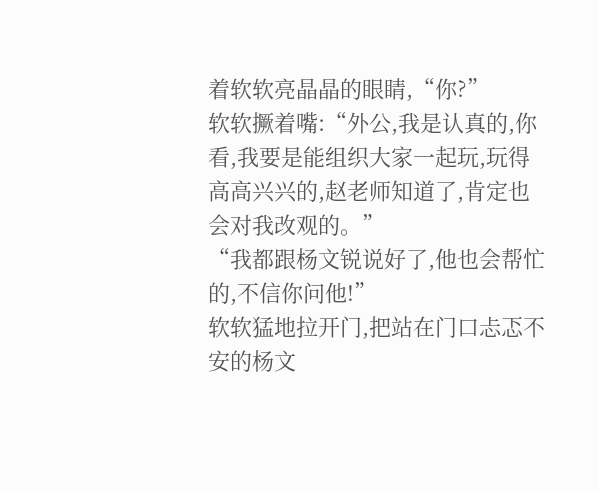着软软亮晶晶的眼睛,“你?”
软软撅着嘴:“外公,我是认真的,你看,我要是能组织大家一起玩,玩得高高兴兴的,赵老师知道了,肯定也会对我改观的。”
“我都跟杨文锐说好了,他也会帮忙的,不信你问他!”
软软猛地拉开门,把站在门口忐忑不安的杨文